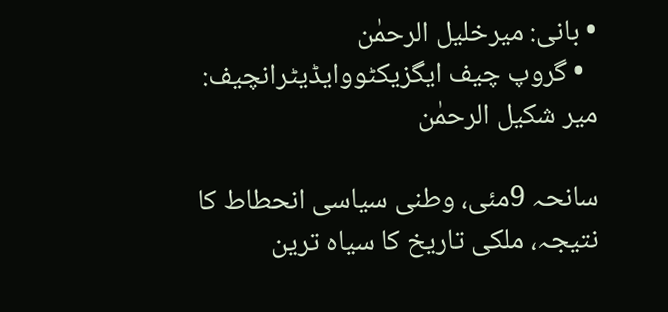• بانی: میرخلیل الرحمٰن
  • گروپ چیف ایگزیکٹووایڈیٹرانچیف: میر شکیل الرحمٰن

سانحہ 9مئی، وطنی سیاسی انحطاط کا نتیجہ، ملکی تاریخ کا سیاہ ترین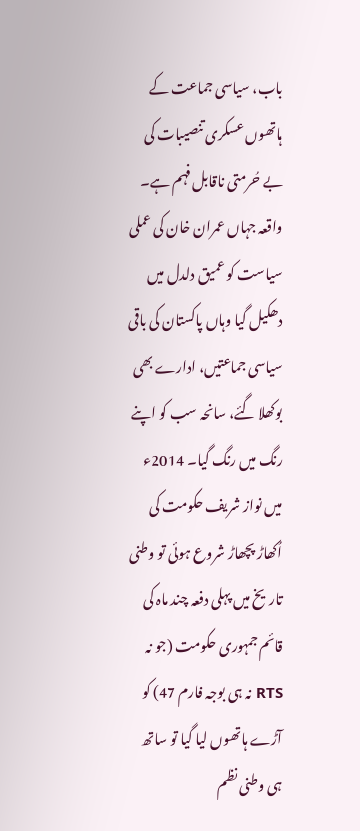باب، سیاسی جماعت کے ہاتھوں عسکری تنصیبات کی بے حُرمتی ناقابل فہم ہے۔ واقعہ جہاں عمران خان کی عملی سیاست کو عمیق دلدل میں دھکیل گیا وہاں پاکستان کی باقی سیاسی جماعتیں، ادارے بھی بوکھلا گئے، سانحہ سب کو اپنے رنگ میں رنگ گیا۔ 2014ء میں نواز شریف حکومت کی اُکھاڑ پچھاڑ شروع ہوئی تو وطنی تاریخ میں پہلی دفعہ چند ماہ کی قائم جمہوری حکومت (جو نہ RTS نہ ہی بوجہ فارم 47) کو آڑے ہاتھوں لیا گیا تو ساتھ ہی وطنی نظم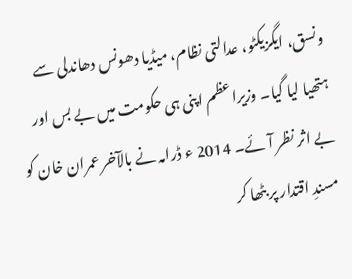ونسق، ایگزیکٹو، عدالتی نظام، میڈیا دھونس دھاندلی سے ہتھیا لیا گیا۔ وزیراعظم اپنی ہی حکومت میں بے بس اور بے اثر نظر آئے۔ 2014 ء ڈرامہ نے بالآخر عمران خان کو مسندِ اقتدار پر بٹھا کر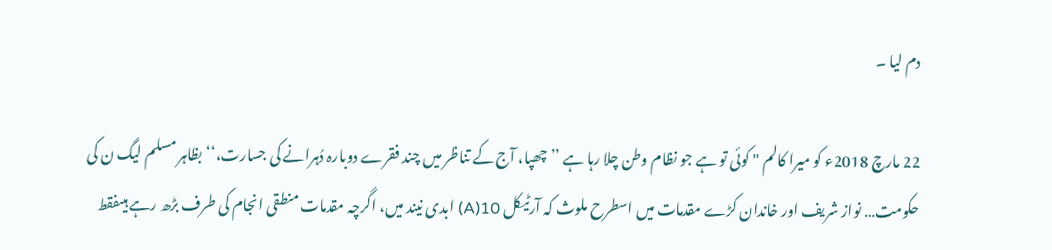دم لیا ۔

22 مارچ 2018ء کو میرا کالم " کوئی تو ہے جو نظام وطن چلا رہا ہے ’’چھپا، آج کے تناظر میں چند فقرے دوبارہ دُہرانے کی جسارت،‘‘ بظاہر مسلم لیگ ن کی حکومت… نواز شریف اور خاندان کڑے مقدمات میں اسطرح ملوث کہ آرٹیکل 10(A) ابدی نیند میں، اگرچہ مقدمات منطقی انجام کی طرف بڑھ رہے ہیںفقط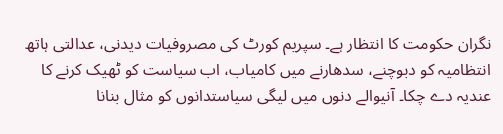نگران حکومت کا انتظار ہے۔ سپریم کورٹ کی مصروفیات دیدنی، عدالتی ہاتھ انتظامیہ کو دبوچنے، سدھارنے میں کامیاب، اب سیاست کو ٹھیک کرنے کا عندیہ دے چکا۔ آنیوالے دنوں میں لیگی سیاستدانوں کو مثال بنانا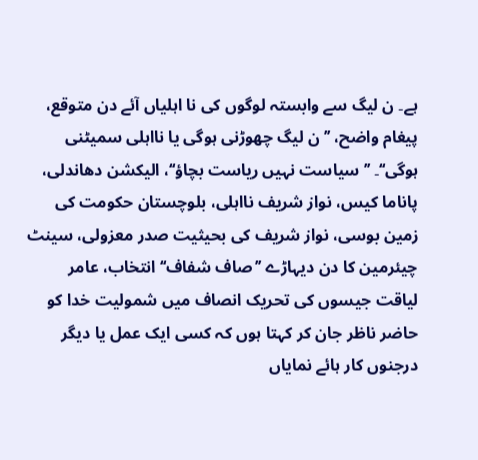ہے۔ ن لیگ سے وابستہ لوگوں کی نا اہلیاں آئے دن متوقع، پیغام واضح، ’’ ن لیگ چھوڑنی ہوگی یا نااہلی سمیٹنی ہوگی‘‘۔ ’’سیاست نہیں ریاست بچاؤ‘‘، الیکشن دھاندلی، پاناما کیس، نواز شریف نااہلی، بلوچستان حکومت کی زمین بوسی، نواز شریف کی بحیثیت صدر معزولی، سینٹ چیئرمین کا دن دیہاڑے ’’صاف شفاف‘‘ انتخاب، عامر لیاقت جیسوں کی تحریک انصاف میں شمولیت خدا کو حاضر ناظر جان کر کہتا ہوں کہ کسی ایک عمل یا دیگر درجنوں کار ہائے نمایاں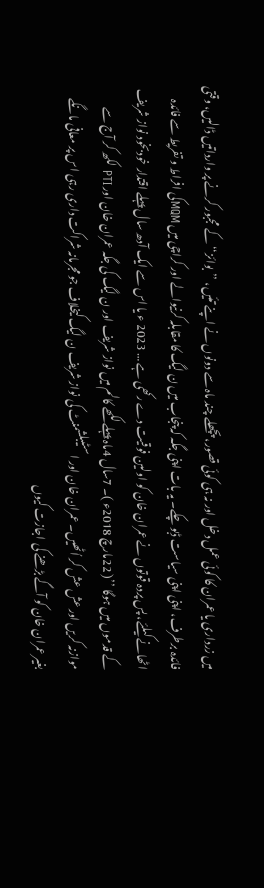میں زرداری یا عمران کا کوئی عمل دخل اور نہ ہی کوئی قصور، پچھلے چند ماہ سے دونوں نے اپنے تئیں، ’’بوائز‘‘ کے مجبور کرنے پر وارداتیں ڈالیں، وقتی فائدہ برطرف، اپنی اپنی سیاست ڈبو چکے۔ یہ بات اپنی جگہ کہ پنجاب میں ن لیگ کا مقابلہ کرنیوالے اور کراچی میں MQMکی افراط و تفریط سے فائدہ اٹھانے کیلئے، پس پردہ قوتوں نے عمران خان کو اولین فوقیت دے رکھی ہے … 2023 ء یا اس سے ایک آدھ سال پہلے اقتدار خودبخود نواز شریف کے قدموں میں ہوگا ’’( 22مارچ 2018ء )۔ 7سال 4ماہ پہلے لکھے کالم میں نواز شریف اور ن لیگ کی جگہ عمران خان اور PTI لکھ کر آج سے موازنہ کریں اور عش عش کر اُٹھیں۔ عمران خان اور اسٹیبلشمنٹ کی نواز شریف ن لیگ کیخلاف جو مجرمانہ شراکت داری رہی اس پر معافی مانگے بغیر عمران خان کو آگے بڑھنے کی اجازت کیوں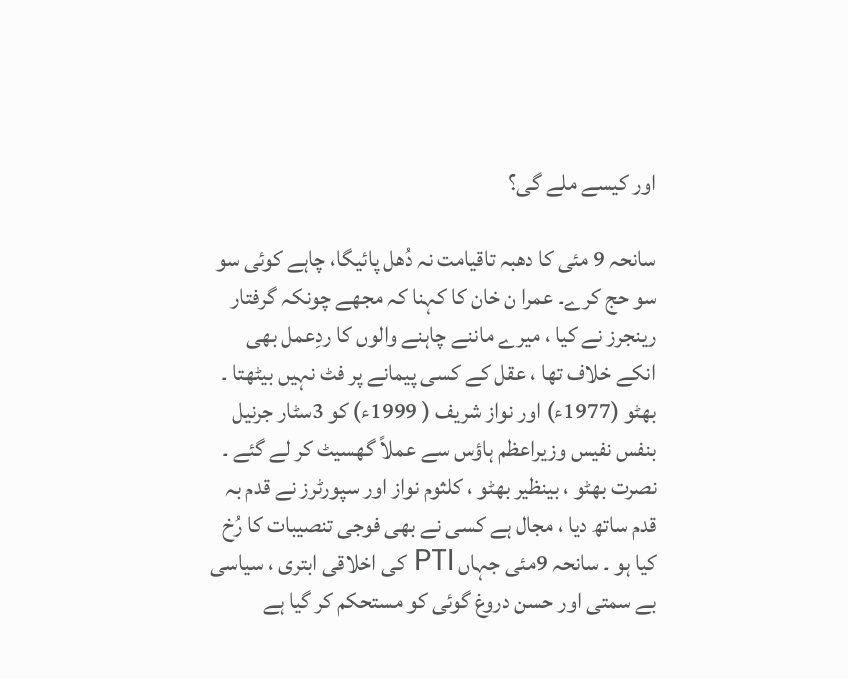اور کیسے ملے گی؟

سانحہ 9 مئی کا دھبہ تاقیامت نہ دُھل پائیگا، چاہے کوئی سو سو حج کرے۔ عمرا ن خان کا کہنا کہ مجھے چونکہ گرفتار رینجرز نے کیا ، میرے ماننے چاہنے والوں کا ردِعمل بھی انکے خلاف تھا ، عقل کے کسی پیمانے پر فٹ نہیں بیٹھتا ۔ بھٹو (1977ء) اور نواز شریف ( 1999ء) کو 3سٹار جرنیل بنفس نفیس وزیراعظم ہاؤس سے عملاً گھسیٹ کر لے گئے ۔ نصرت بھٹو ، بینظیر بھٹو ، کلثوم نواز اور سپورٹرز نے قدم بہ قدم ساتھ دیا ، مجال ہے کسی نے بھی فوجی تنصیبات کا رُخ کیا ہو ۔ سانحہ 9مئی جہاں PTI کی اخلاقی ابتری ، سیاسی بے سمتی اور حسن دروغ گوئی کو مستحکم کر گیا ہے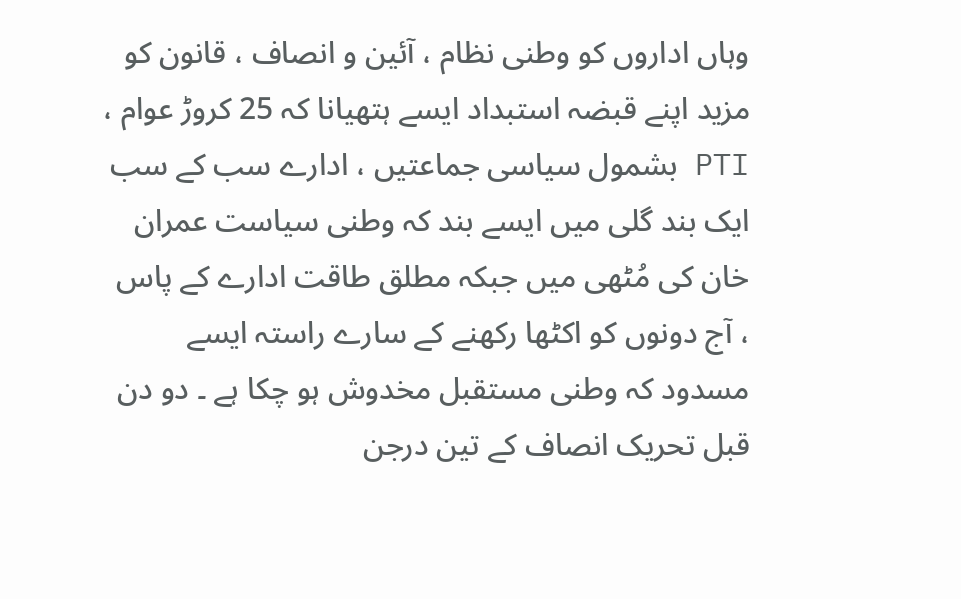وہاں اداروں کو وطنی نظام ، آئین و انصاف ، قانون کو مزید اپنے قبضہ استبداد ایسے ہتھیانا کہ 25 کروڑ عوام ، PTI بشمول سیاسی جماعتیں ، ادارے سب کے سب ایک بند گلی میں ایسے بند کہ وطنی سیاست عمران خان کی مُٹھی میں جبکہ مطلق طاقت ادارے کے پاس ، آج دونوں کو اکٹھا رکھنے کے سارے راستہ ایسے مسدود کہ وطنی مستقبل مخدوش ہو چکا ہے ۔ دو دن قبل تحریک انصاف کے تین درجن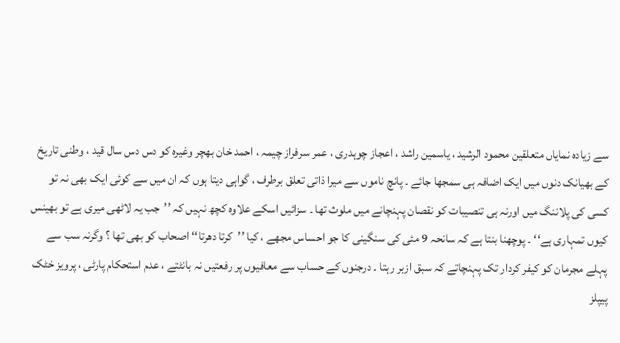سے زیادہ نمایاں متعلقین محمود الرشید ، یاسمین راشد ، اعجاز چوہدری ، عمر سرفراز چیمہ ، احمد خان بھچر وغیرہ کو دس دس سال قید ، وطنی تاریخ کے بھیانک دنوں میں ایک اضافہ ہی سمجھا جائے ۔ پانچ ناموں سے میرا ذاتی تعلق برطرف ، گواہی دیتا ہوں کہ ان میں سے کوئی ایک بھی نہ تو کسی کی پلاننگ میں اورنہ ہی تنصیبات کو نقصان پہنچانے میں ملوث تھا ۔ سزائیں اسکے علاوہ کچھ نہیں کہ ’’جب یہ لاٹھی میری ہے تو بھینس کیوں تمہاری ہے‘‘ ۔ پوچھنا بنتا ہے کہ سانحہ 9 مئی کی سنگینی کا جو احساس مجھے ، کیا ’’کرتا دھرتا‘‘ اصحاب کو بھی تھا ؟ وگرنہ سب سے پہلے مجرمان کو کیفر کردار تک پہنچاتے کہ سبق ازبر رہتا ۔ درجنوں کے حساب سے معافیوں پر رفعتیں نہ بانٹتے ، عدم استحکام پارٹی ، پرویز خٹک پیپلز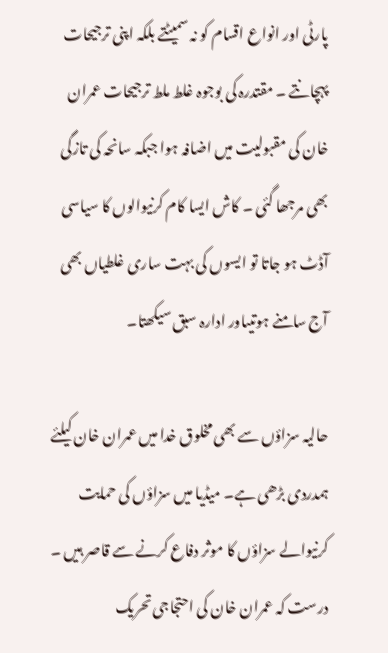پارٹی اور انواع اقسام کو نہ سمیٹتے بلکہ اپنی ترجیحات پہچانتے ۔ مقتدرہ کی بوجوہ غلط ملط ترجیحات عمران خان کی مقبولیت میں اضافہ ہوا جبکہ سانحہ کی تازگی بھی مرجھا گئی ۔ کاش ایسا کام کرنیوالوں کا سیاسی آڈٹ ہو جاتا تو ایسوں کی بہت ساری غلطیاں بھی آج سامنے ہوتیںاور ادارہ سبق سیکھتا۔

حالیہ سزاؤں سے بھی مخلوق خدا میں عمران خان کیلئے ہمدردی بڑھی ہے۔ میڈیا میں سزاؤں کی حمایت کرنیوالے سزاؤں کا موثر دفاع کرنے سے قاصر ہیں ۔ درست کہ عمران خان کی احتجاجی تحریک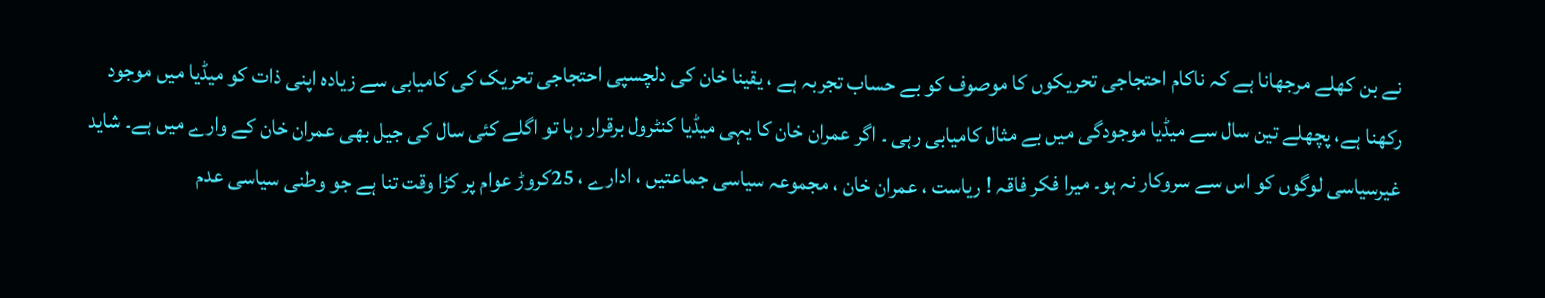نے بن کھلے مرجھانا ہے کہ ناکام احتجاجی تحریکوں کا موصوف کو بے حساب تجربہ ہے ، یقینا خان کی دلچسپی احتجاجی تحریک کی کامیابی سے زیادہ اپنی ذات کو میڈیا میں موجود رکھنا ہے، پچھلے تین سال سے میڈیا موجودگی میں بے مثال کامیابی رہی ۔ اگر عمران خان کا یہی میڈیا کنٹرول برقرار رہا تو اگلے کئی سال کی جیل بھی عمران خان کے وارے میں ہے۔ شاید غیرسیاسی لوگوں کو اس سے سروکار نہ ہو۔ میرا فکر فاقہ ! ریاست ، عمران خان ، مجموعہ سیاسی جماعتیں ، ادارے ، 25کروڑ عوام پر کڑا وقت تنا ہے جو وطنی سیاسی عدم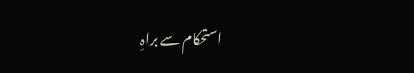استحکام سے براہِ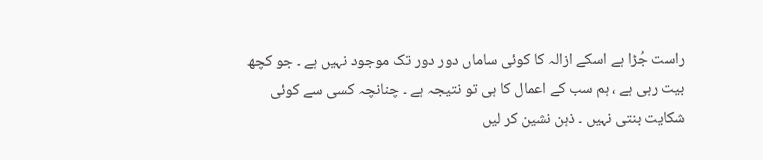راست جُڑا ہے اسکے ازالہ کا کوئی ساماں دور دور تک موجود نہیں ہے ۔ جو کچھ بیت رہی ہے ، ہم سب کے اعمال کا ہی تو نتیجہ ہے ۔ چنانچہ کسی سے کوئی شکایت بنتی نہیں ۔ ذہن نشین کر لیں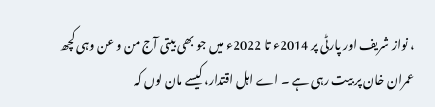، نواز شریف اور پارٹی پر 2014ء تا 2022ء میں جو بھی بیتی آج من و عن وہی کچھ عمران خان پر بیت رہی ہے ۔ اے اہل اقتدار، کیسے مان لوں کہ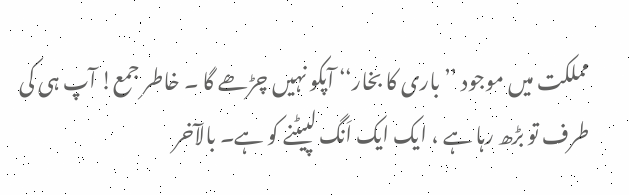مملکت میں موجود ’’ باری کا بخار‘‘ آپکو نہیں چڑھے گا ۔ خاطر جمع! آپ ہی کی طرف تو بڑھ رہا ہے ، ایک ایک اَنگ لپیٹنے کو ہے۔ بالآخر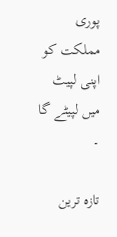پوری مملکت کو اپنی لپیٹ میں لپیٹے گا ۔

تازہ ترین